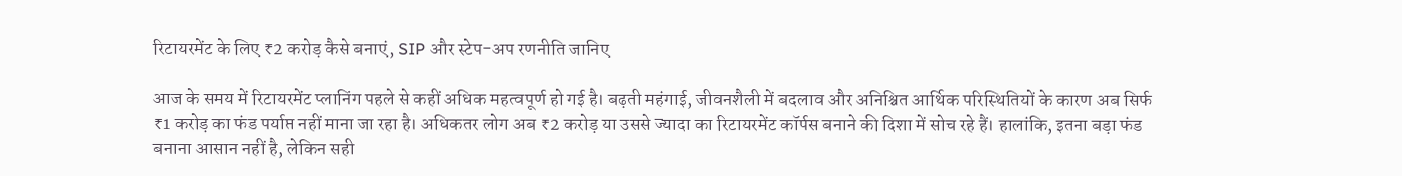रिटायरमेंट के लिए ₹2 करोड़ कैसे बनाएं, SIP और स्टेप-अप रणनीति जानिए

आज के समय में रिटायरमेंट प्लानिंग पहले से कहीं अधिक महत्वपूर्ण हो गई है। बढ़ती महंगाई, जीवनशैली में बदलाव और अनिश्चित आर्थिक परिस्थितियों के कारण अब सिर्फ ₹1 करोड़ का फंड पर्याप्त नहीं माना जा रहा है। अधिकतर लोग अब ₹2 करोड़ या उससे ज्यादा का रिटायरमेंट कॉर्पस बनाने की दिशा में सोच रहे हैं। हालांकि, इतना बड़ा फंड बनाना आसान नहीं है, लेकिन सही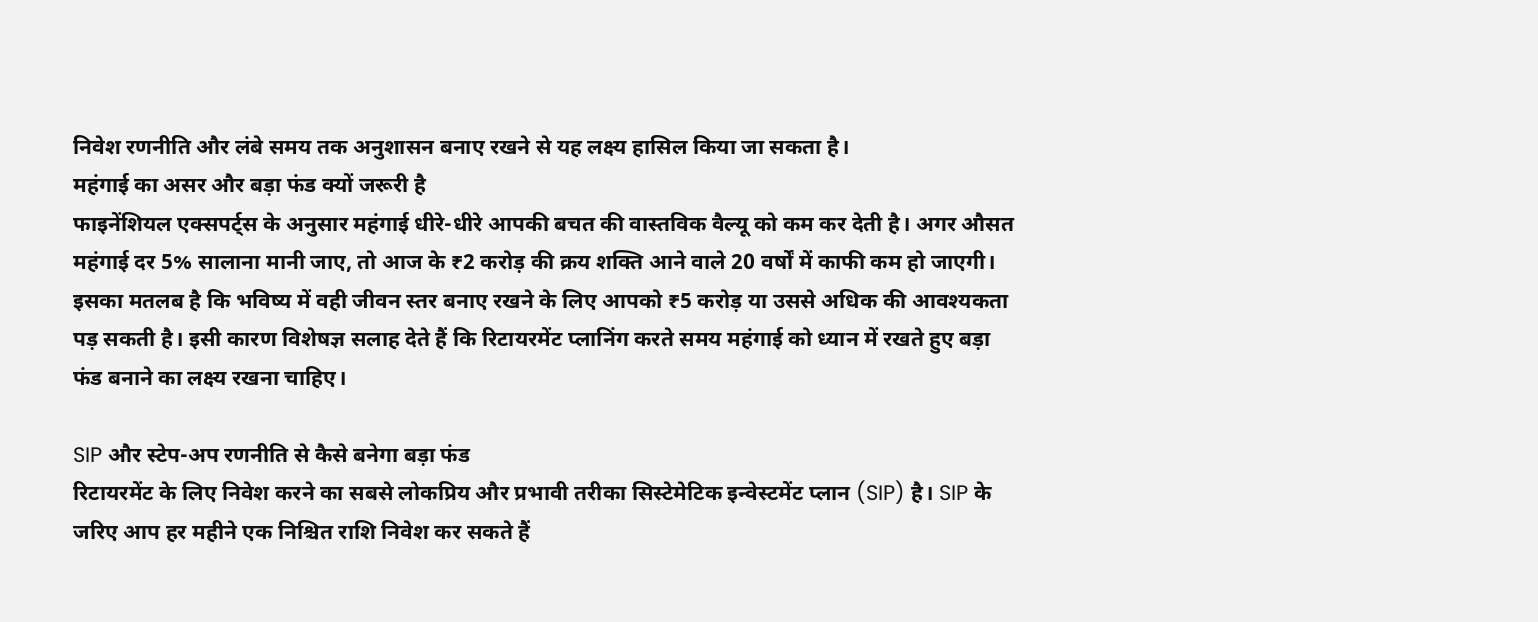निवेश रणनीति और लंबे समय तक अनुशासन बनाए रखने से यह लक्ष्य हासिल किया जा सकता है।
महंगाई का असर और बड़ा फंड क्यों जरूरी है
फाइनेंशियल एक्सपर्ट्स के अनुसार महंगाई धीरे-धीरे आपकी बचत की वास्तविक वैल्यू को कम कर देती है। अगर औसत महंगाई दर 5% सालाना मानी जाए, तो आज के ₹2 करोड़ की क्रय शक्ति आने वाले 20 वर्षों में काफी कम हो जाएगी। इसका मतलब है कि भविष्य में वही जीवन स्तर बनाए रखने के लिए आपको ₹5 करोड़ या उससे अधिक की आवश्यकता पड़ सकती है। इसी कारण विशेषज्ञ सलाह देते हैं कि रिटायरमेंट प्लानिंग करते समय महंगाई को ध्यान में रखते हुए बड़ा फंड बनाने का लक्ष्य रखना चाहिए।

SIP और स्टेप-अप रणनीति से कैसे बनेगा बड़ा फंड
रिटायरमेंट के लिए निवेश करने का सबसे लोकप्रिय और प्रभावी तरीका सिस्टेमेटिक इन्वेस्टमेंट प्लान (SIP) है। SIP के जरिए आप हर महीने एक निश्चित राशि निवेश कर सकते हैं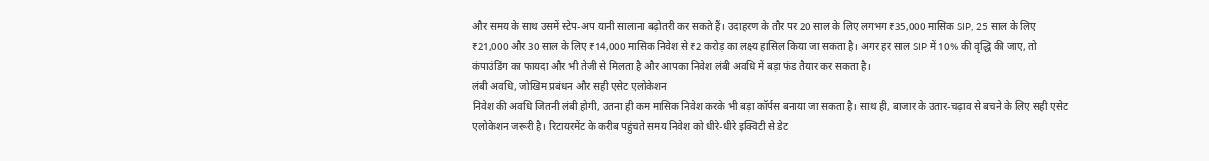और समय के साथ उसमें स्टेप-अप यानी सालाना बढ़ोतरी कर सकते हैं। उदाहरण के तौर पर 20 साल के लिए लगभग ₹35,000 मासिक SIP, 25 साल के लिए ₹21,000 और 30 साल के लिए ₹14,000 मासिक निवेश से ₹2 करोड़ का लक्ष्य हासिल किया जा सकता है। अगर हर साल SIP में 10% की वृद्धि की जाए, तो कंपाउंडिंग का फायदा और भी तेजी से मिलता है और आपका निवेश लंबी अवधि में बड़ा फंड तैयार कर सकता है।
लंबी अवधि, जोखिम प्रबंधन और सही एसेट एलोकेशन
निवेश की अवधि जितनी लंबी होगी, उतना ही कम मासिक निवेश करके भी बड़ा कॉर्पस बनाया जा सकता है। साथ ही, बाजार के उतार-चढ़ाव से बचने के लिए सही एसेट एलोकेशन जरूरी है। रिटायरमेंट के करीब पहुंचते समय निवेश को धीरे-धीरे इक्विटी से डेट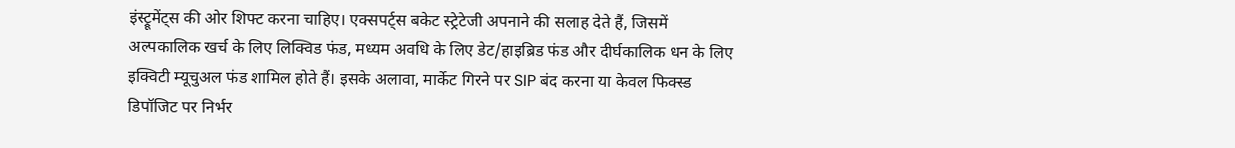इंस्ट्रूमेंट्स की ओर शिफ्ट करना चाहिए। एक्सपर्ट्स बकेट स्ट्रेटेजी अपनाने की सलाह देते हैं, जिसमें अल्पकालिक खर्च के लिए लिक्विड फंड, मध्यम अवधि के लिए डेट/हाइब्रिड फंड और दीर्घकालिक धन के लिए इक्विटी म्यूचुअल फंड शामिल होते हैं। इसके अलावा, मार्केट गिरने पर SIP बंद करना या केवल फिक्स्ड डिपॉजिट पर निर्भर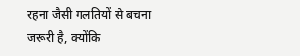रहना जैसी गलतियों से बचना जरूरी है, क्योंकि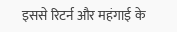इससे रिटर्न और महंगाई के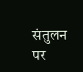संतुलन पर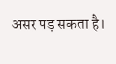असर पड़ सकता है।